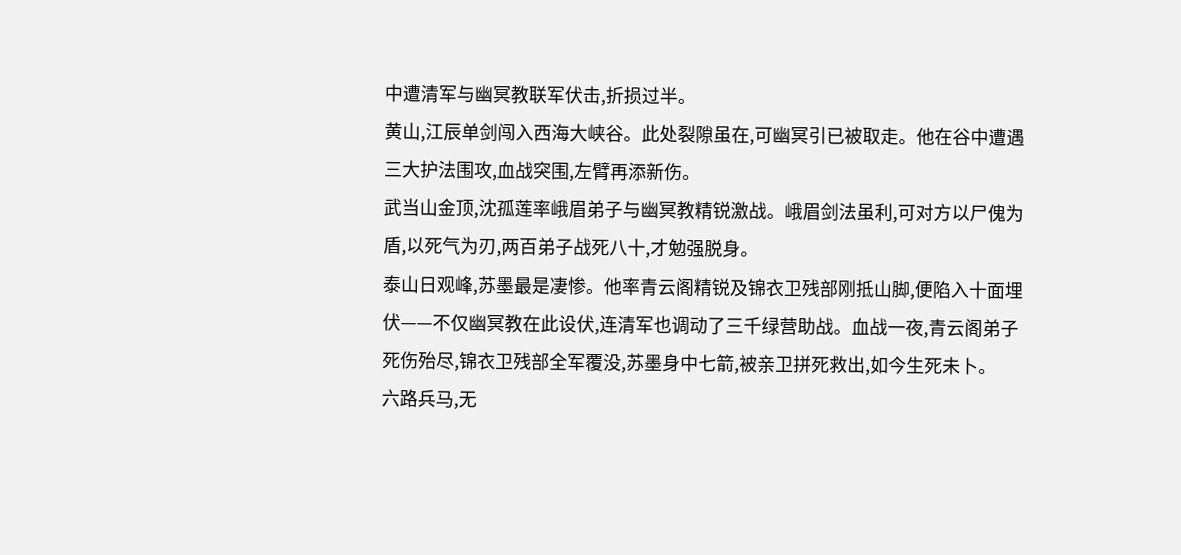中遭清军与幽冥教联军伏击,折损过半。
黄山,江辰单剑闯入西海大峡谷。此处裂隙虽在,可幽冥引已被取走。他在谷中遭遇三大护法围攻,血战突围,左臂再添新伤。
武当山金顶,沈孤莲率峨眉弟子与幽冥教精锐激战。峨眉剑法虽利,可对方以尸傀为盾,以死气为刃,两百弟子战死八十,才勉强脱身。
泰山日观峰,苏墨最是凄惨。他率青云阁精锐及锦衣卫残部刚抵山脚,便陷入十面埋伏——不仅幽冥教在此设伏,连清军也调动了三千绿营助战。血战一夜,青云阁弟子死伤殆尽,锦衣卫残部全军覆没,苏墨身中七箭,被亲卫拼死救出,如今生死未卜。
六路兵马,无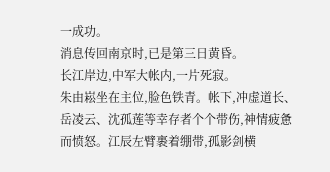一成功。
消息传回南京时,已是第三日黄昏。
长江岸边,中军大帐内,一片死寂。
朱由崧坐在主位,脸色铁青。帐下,冲虚道长、岳凌云、沈孤莲等幸存者个个带伤,神情疲惫而愤怒。江辰左臂裹着绷带,孤影剑横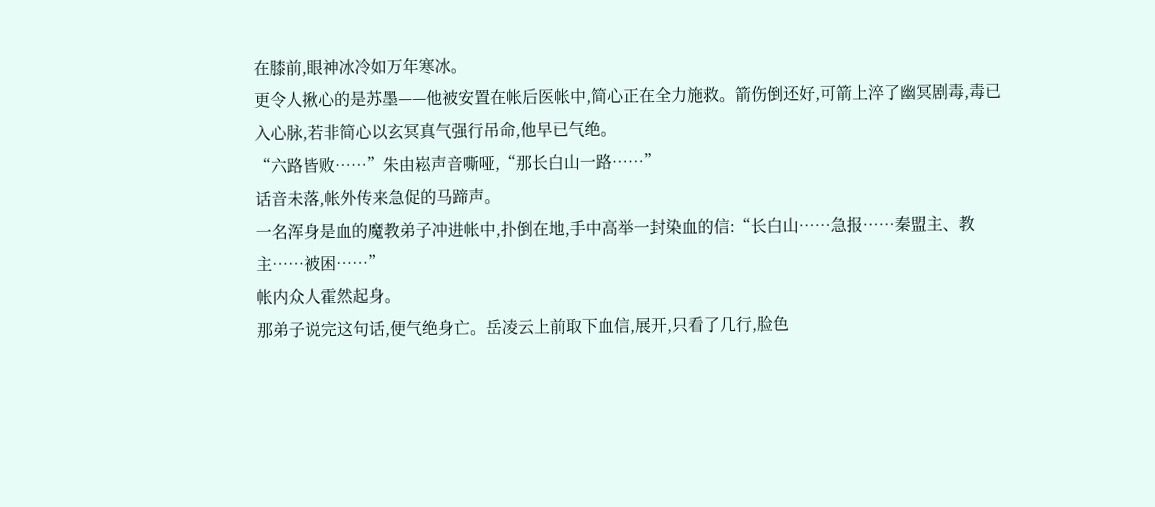在膝前,眼神冰冷如万年寒冰。
更令人揪心的是苏墨——他被安置在帐后医帐中,简心正在全力施救。箭伤倒还好,可箭上淬了幽冥剧毒,毒已入心脉,若非简心以玄冥真气强行吊命,他早已气绝。
“六路皆败……”朱由崧声音嘶哑,“那长白山一路……”
话音未落,帐外传来急促的马蹄声。
一名浑身是血的魔教弟子冲进帐中,扑倒在地,手中高举一封染血的信:“长白山……急报……秦盟主、教主……被困……”
帐内众人霍然起身。
那弟子说完这句话,便气绝身亡。岳凌云上前取下血信,展开,只看了几行,脸色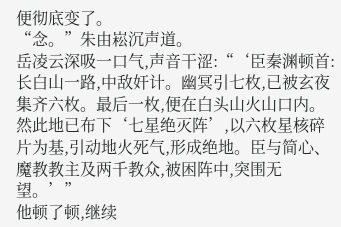便彻底变了。
“念。”朱由崧沉声道。
岳凌云深吸一口气,声音干涩:“‘臣秦渊顿首:长白山一路,中敌奸计。幽冥引七枚,已被玄夜集齐六枚。最后一枚,便在白头山火山口内。然此地已布下‘七星绝灭阵’,以六枚星核碎片为基,引动地火死气,形成绝地。臣与简心、魔教教主及两千教众,被困阵中,突围无望。’”
他顿了顿,继续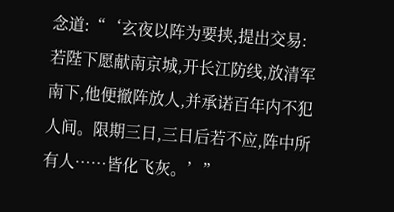念道:“‘玄夜以阵为要挟,提出交易:若陛下愿献南京城,开长江防线,放清军南下,他便撤阵放人,并承诺百年内不犯人间。限期三日,三日后若不应,阵中所有人……皆化飞灰。’”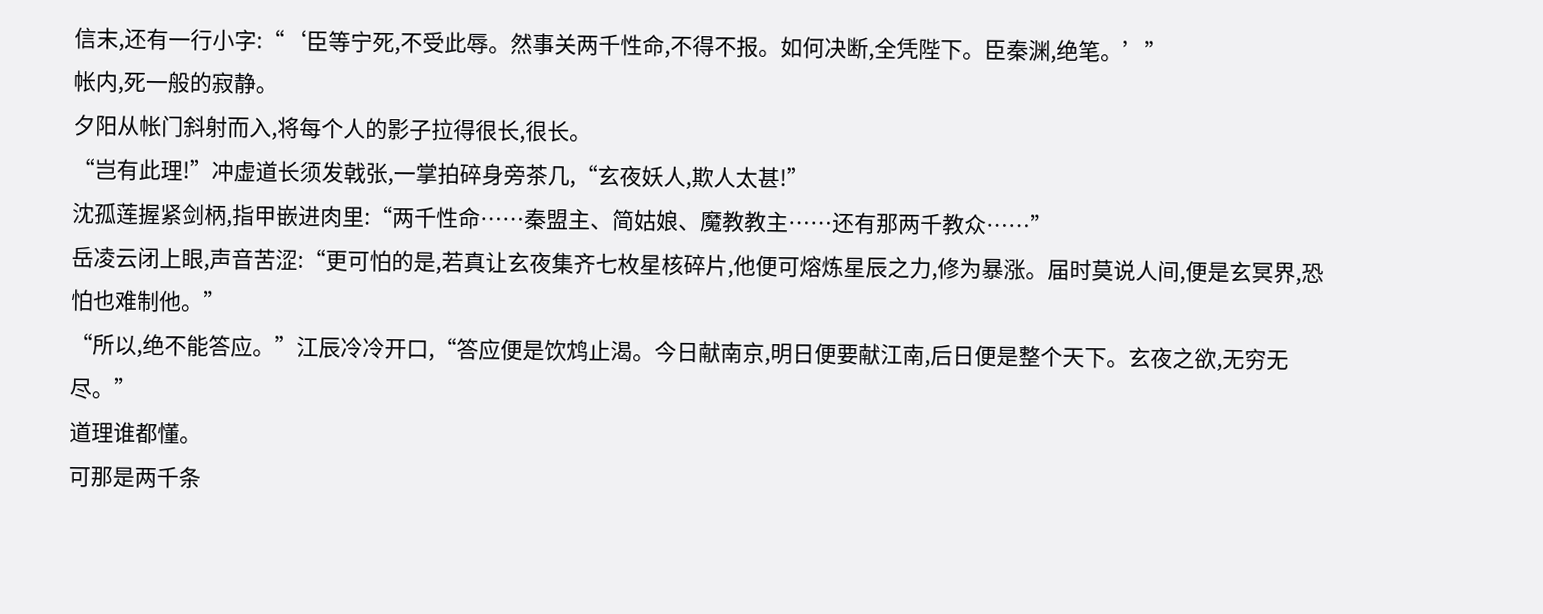信末,还有一行小字:“‘臣等宁死,不受此辱。然事关两千性命,不得不报。如何决断,全凭陛下。臣秦渊,绝笔。’”
帐内,死一般的寂静。
夕阳从帐门斜射而入,将每个人的影子拉得很长,很长。
“岂有此理!”冲虚道长须发戟张,一掌拍碎身旁茶几,“玄夜妖人,欺人太甚!”
沈孤莲握紧剑柄,指甲嵌进肉里:“两千性命……秦盟主、简姑娘、魔教教主……还有那两千教众……”
岳凌云闭上眼,声音苦涩:“更可怕的是,若真让玄夜集齐七枚星核碎片,他便可熔炼星辰之力,修为暴涨。届时莫说人间,便是玄冥界,恐怕也难制他。”
“所以,绝不能答应。”江辰冷冷开口,“答应便是饮鸩止渴。今日献南京,明日便要献江南,后日便是整个天下。玄夜之欲,无穷无尽。”
道理谁都懂。
可那是两千条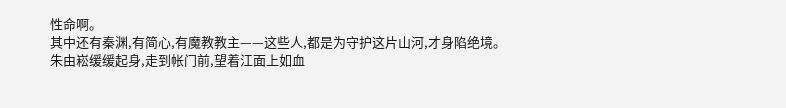性命啊。
其中还有秦渊,有简心,有魔教教主——这些人,都是为守护这片山河,才身陷绝境。
朱由崧缓缓起身,走到帐门前,望着江面上如血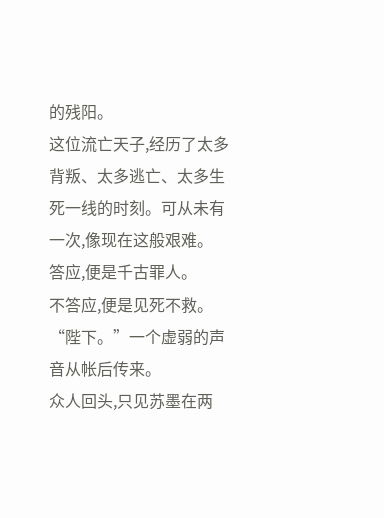的残阳。
这位流亡天子,经历了太多背叛、太多逃亡、太多生死一线的时刻。可从未有一次,像现在这般艰难。
答应,便是千古罪人。
不答应,便是见死不救。
“陛下。”一个虚弱的声音从帐后传来。
众人回头,只见苏墨在两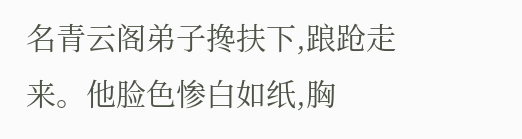名青云阁弟子搀扶下,踉跄走来。他脸色惨白如纸,胸